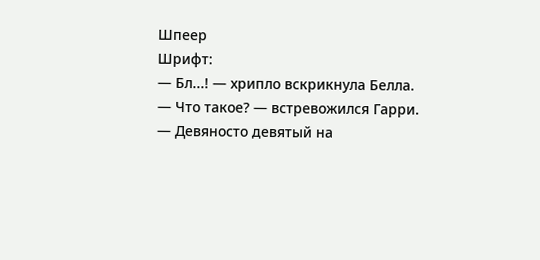Шпеер
Шрифт:
— Бл...! — хрипло вскрикнула Белла.
— Что такое? — встревожился Гарри.
— Девяносто девятый на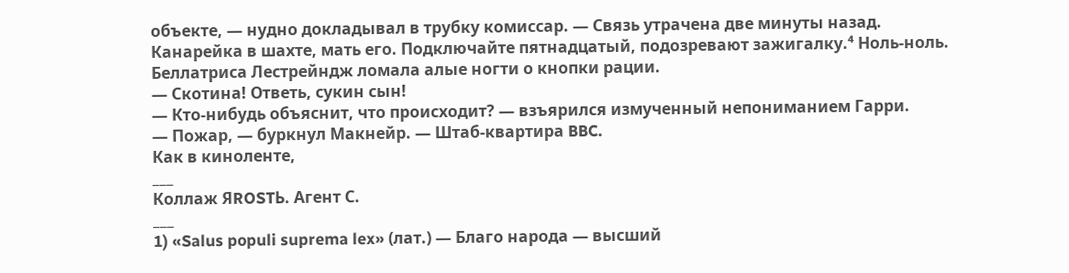объекте, — нудно докладывал в трубку комиссар. — Связь утрачена две минуты назад. Канарейка в шахте, мать его. Подключайте пятнадцатый, подозревают зажигалку.⁴ Ноль-ноль.
Беллатриса Лестрейндж ломала алые ногти о кнопки рации.
— Скотина! Ответь, сукин сын!
— Кто-нибудь объяснит, что происходит? — взъярился измученный непониманием Гарри.
— Пожар, — буркнул Макнейр. — Штаб-квартира BBC.
Как в киноленте,
___
Коллаж ЯROSTЬ. Агент С.
___
1) «Salus populi suprema lex» (лат.) — Благо народа — высший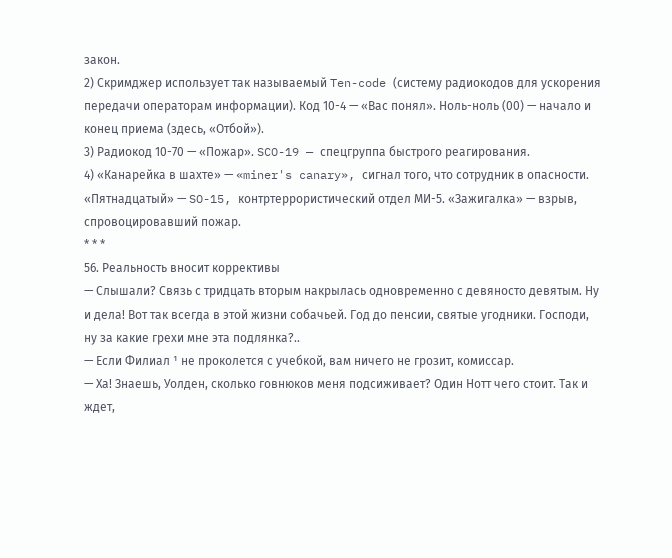закон.
2) Скримджер использует так называемый Ten-code (систему радиокодов для ускорения передачи операторам информации). Код 10-4 — «Вас понял». Ноль-ноль (00) — начало и конец приема (здесь, «Отбой»).
3) Радиокод 10-70 — «Пожар». SCO-19 — спецгруппа быстрого реагирования.
4) «Канарейка в шахте» — «miner's canary», сигнал того, что сотрудник в опасности. «Пятнадцатый» — SO-15, контртеррористический отдел МИ-5. «Зажигалка» — взрыв, спровоцировавший пожар.
* * *
56. Реальность вносит коррективы
— Слышали? Связь с тридцать вторым накрылась одновременно с девяносто девятым. Ну и дела! Вот так всегда в этой жизни собачьей. Год до пенсии, святые угодники. Господи, ну за какие грехи мне эта подлянка?..
— Если Филиал ¹ не проколется с учебкой, вам ничего не грозит, комиссар.
— Ха! Знаешь, Уолден, сколько говнюков меня подсиживает? Один Нотт чего стоит. Так и ждет,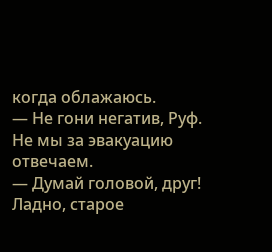когда облажаюсь.
— Не гони негатив, Руф. Не мы за эвакуацию отвечаем.
— Думай головой, друг! Ладно, старое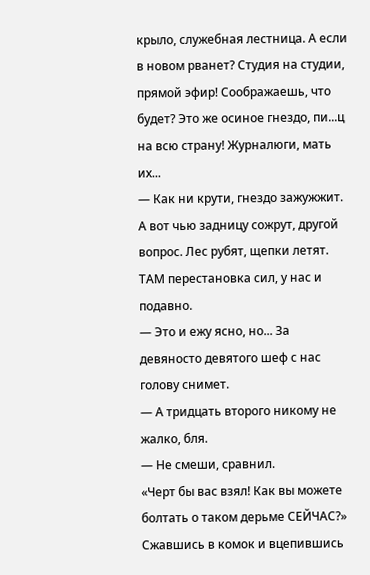крыло, служебная лестница. А если в новом рванет? Студия на студии, прямой эфир! Соображаешь, что будет? Это же осиное гнездо, пи...ц на всю страну! Журналюги, мать их...
— Как ни крути, гнездо зажужжит. А вот чью задницу сожрут, другой вопрос. Лес рубят, щепки летят. ТАМ перестановка сил, у нас и подавно.
— Это и ежу ясно, но... За девяносто девятого шеф с нас голову снимет.
— А тридцать второго никому не жалко, бля.
— Не смеши, сравнил.
«Черт бы вас взял! Как вы можете болтать о таком дерьме СЕЙЧАС?»
Сжавшись в комок и вцепившись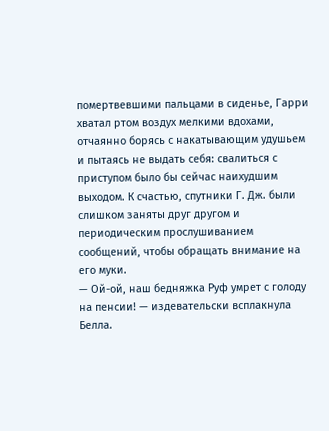помертвевшими пальцами в сиденье, Гарри хватал ртом воздух мелкими вдохами, отчаянно борясь с накатывающим удушьем и пытаясь не выдать себя: свалиться с приступом было бы сейчас наихудшим выходом. К счастью, спутники Г. Дж. были слишком заняты друг другом и периодическим прослушиванием сообщений, чтобы обращать внимание на его муки.
— Ой-ой, наш бедняжка Руф умрет с голоду на пенсии! — издевательски всплакнула Белла.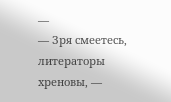—
— Зря смеетесь, литераторы хреновы, —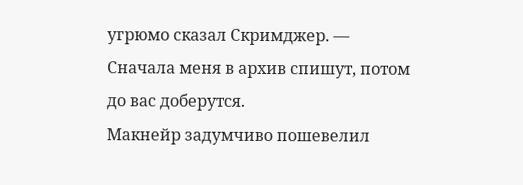угрюмо сказал Скримджер. — Сначала меня в архив спишут, потом до вас доберутся.
Макнейр задумчиво пошевелил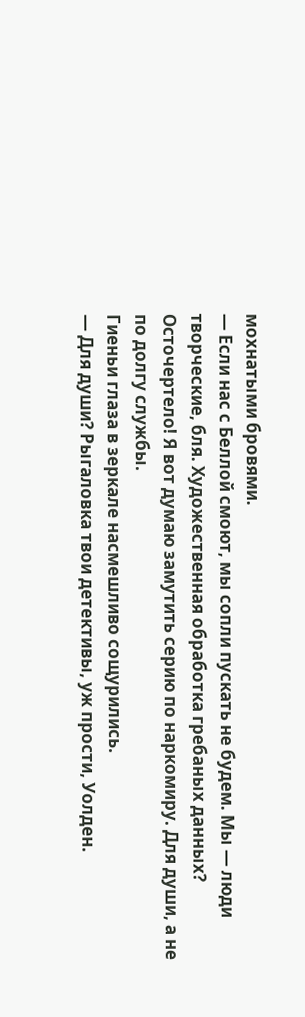мохнатыми бровями.
— Если нас с Беллой смоют, мы сопли пускать не будем. Мы — люди творческие, бля. Художественная обработка гребаных данных? Осточертело! Я вот думаю замутить серию по наркомиру. Для души, а не по долгу службы.
Гиеньи глаза в зеркале насмешливо сощурились.
— Для души? Рыгаловка твои детективы, уж прости, Уолден.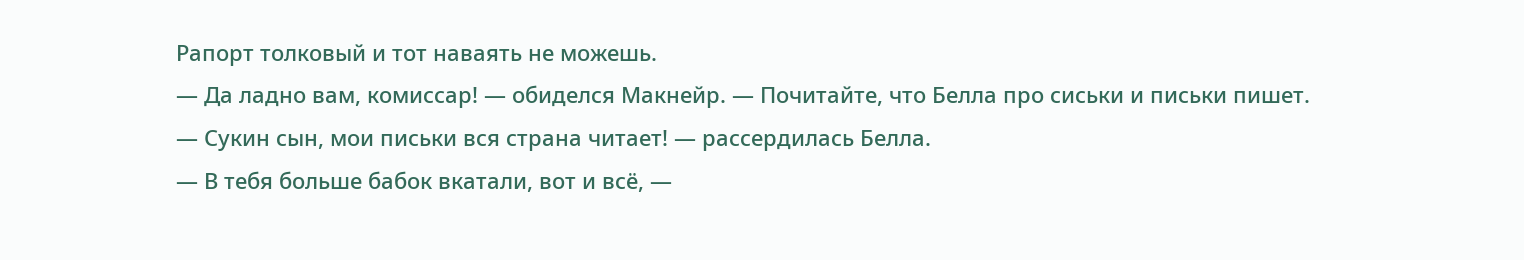Рапорт толковый и тот наваять не можешь.
— Да ладно вам, комиссар! — обиделся Макнейр. — Почитайте, что Белла про сиськи и письки пишет.
— Сукин сын, мои письки вся страна читает! — рассердилась Белла.
— В тебя больше бабок вкатали, вот и всё, —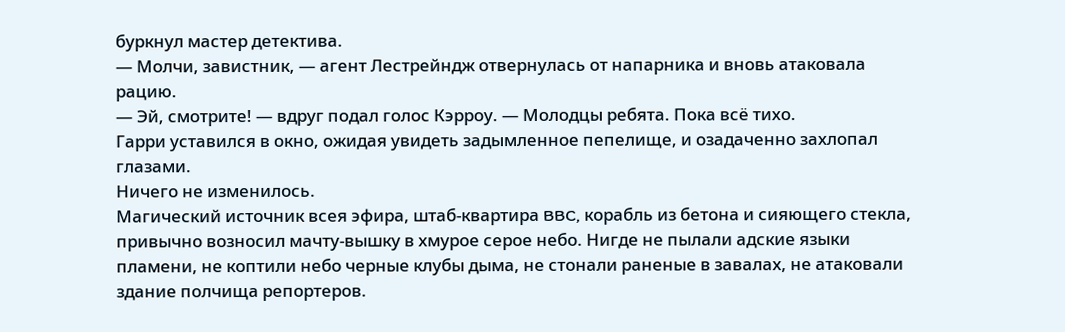буркнул мастер детектива.
— Молчи, завистник, — агент Лестрейндж отвернулась от напарника и вновь атаковала рацию.
— Эй, смотрите! — вдруг подал голос Кэрроу. — Молодцы ребята. Пока всё тихо.
Гарри уставился в окно, ожидая увидеть задымленное пепелище, и озадаченно захлопал глазами.
Ничего не изменилось.
Магический источник всея эфира, штаб-квартира BBC, корабль из бетона и сияющего стекла, привычно возносил мачту-вышку в хмурое серое небо. Нигде не пылали адские языки пламени, не коптили небо черные клубы дыма, не стонали раненые в завалах, не атаковали здание полчища репортеров.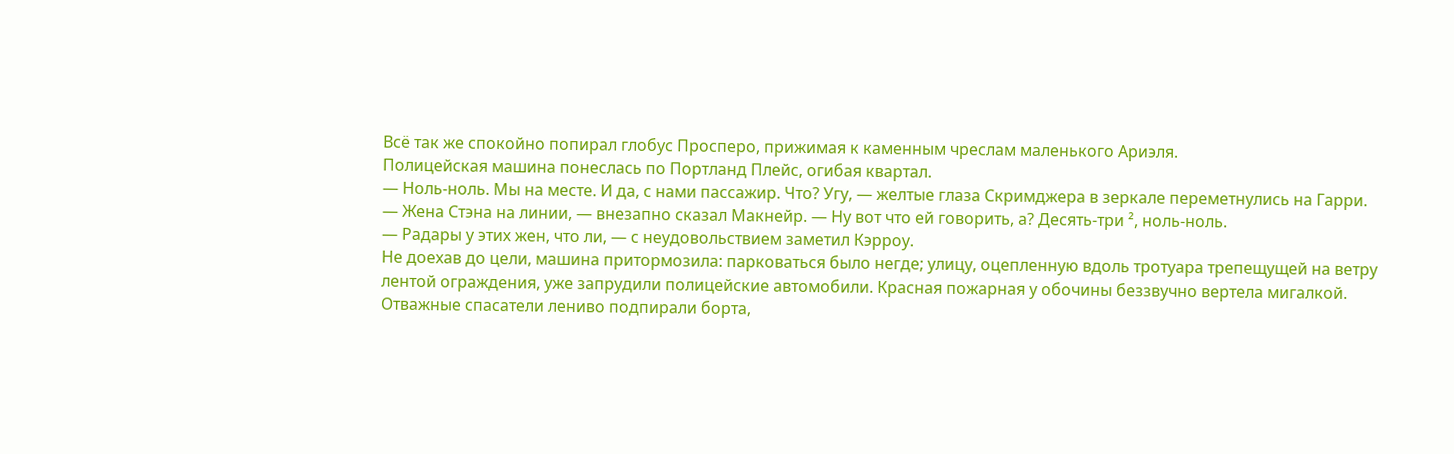Всё так же спокойно попирал глобус Просперо, прижимая к каменным чреслам маленького Ариэля.
Полицейская машина понеслась по Портланд Плейс, огибая квартал.
— Ноль-ноль. Мы на месте. И да, с нами пассажир. Что? Угу, — желтые глаза Скримджера в зеркале переметнулись на Гарри.
— Жена Стэна на линии, — внезапно сказал Макнейр. — Ну вот что ей говорить, а? Десять-три ², ноль-ноль.
— Радары у этих жен, что ли, — с неудовольствием заметил Кэрроу.
Не доехав до цели, машина притормозила: парковаться было негде; улицу, оцепленную вдоль тротуара трепещущей на ветру лентой ограждения, уже запрудили полицейские автомобили. Красная пожарная у обочины беззвучно вертела мигалкой. Отважные спасатели лениво подпирали борта,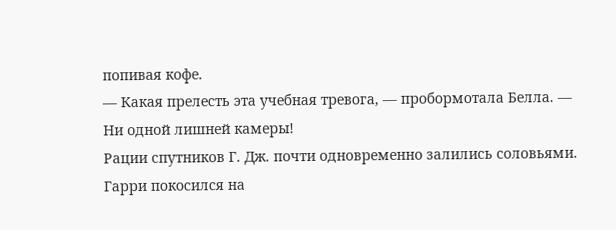попивая кофе.
— Какая прелесть эта учебная тревога, — пробормотала Белла. — Ни одной лишней камеры!
Рации спутников Г. Дж. почти одновременно залились соловьями.
Гарри покосился на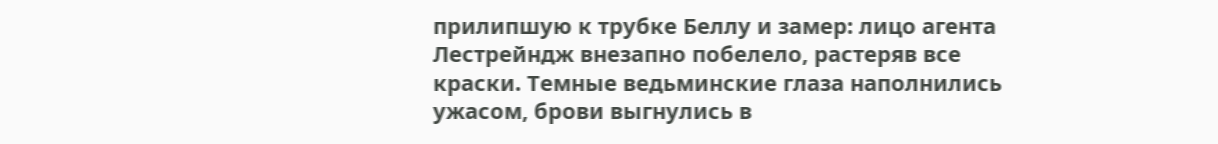прилипшую к трубке Беллу и замер: лицо агента Лестрейндж внезапно побелело, растеряв все краски. Темные ведьминские глаза наполнились ужасом, брови выгнулись в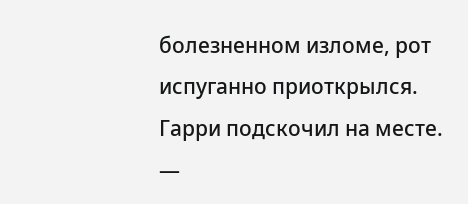болезненном изломе, рот испуганно приоткрылся.
Гарри подскочил на месте.
—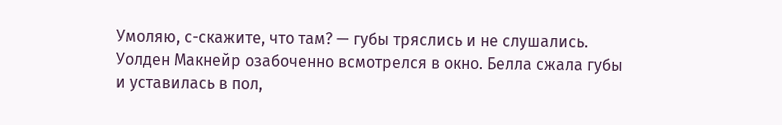Умоляю, с-скажите, что там? — губы тряслись и не слушались.
Уолден Макнейр озабоченно всмотрелся в окно. Белла сжала губы и уставилась в пол,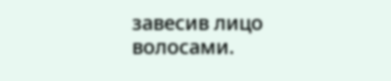завесив лицо волосами.